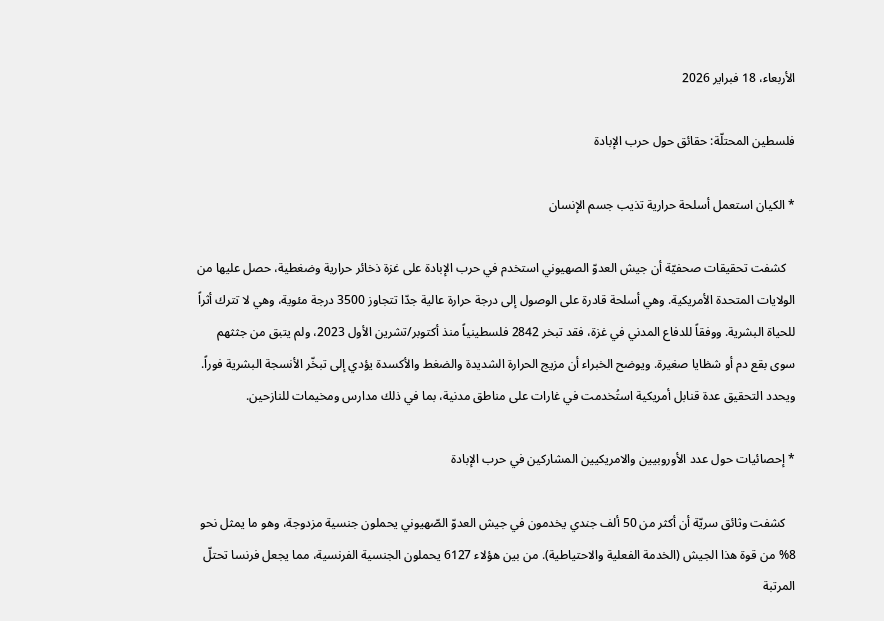الأربعاء، 18 فبراير 2026

فلسطين المحتلّة: حقائق حول حرب الإبادة

* الكيان استعمل أسلحة حرارية تذيب جسم الإنسان

   كشفت تحقيقات صحفيّة أن جيش العدوّ الصهيوني استخدم في حرب الإبادة على غزة ذخائر حرارية وضغطية، حصل عليها من الولايات المتحدة الأمريكية. وهي أسلحة قادرة على الوصول إلى درجة حرارة عالية جدّا تتجاوز 3500 درجة مئوية، وهي لا تترك أثراً للحياة البشرية. ووفقاً للدفاع المدني في غزة، فقد تبخر 2842 فلسطينياً منذ أكتوبر/تشرين الأول 2023، ولم يتبق من جثثهم سوى بقع دم أو شظايا صغيرة. ويوضح الخبراء أن مزيج الحرارة الشديدة والضغط والأكسدة يؤدي إلى تبخّر الأنسجة البشرية فوراً. ويحدد التحقيق عدة قنابل أمريكية استُخدمت في غارات على مناطق مدنية، بما في ذلك مدارس ومخيمات للنازحين.

* إحصائيات حول عدد الأوروبيين والامريكيين المشاركين في حرب الإبادة

   كشفت وثائق سريّة أن أكثر من 50 ألف جندي يخدمون في جيش العدوّ الصّهيوني يحملون جنسية مزدوجة، وهو ما يمثل نحو 8% من قوة هذا الجيش (الخدمة الفعلية والاحتياطية). من بين هؤلاء 6127 يحملون الجنسية الفرنسية، مما يجعل فرنسا تحتلّ المرتبة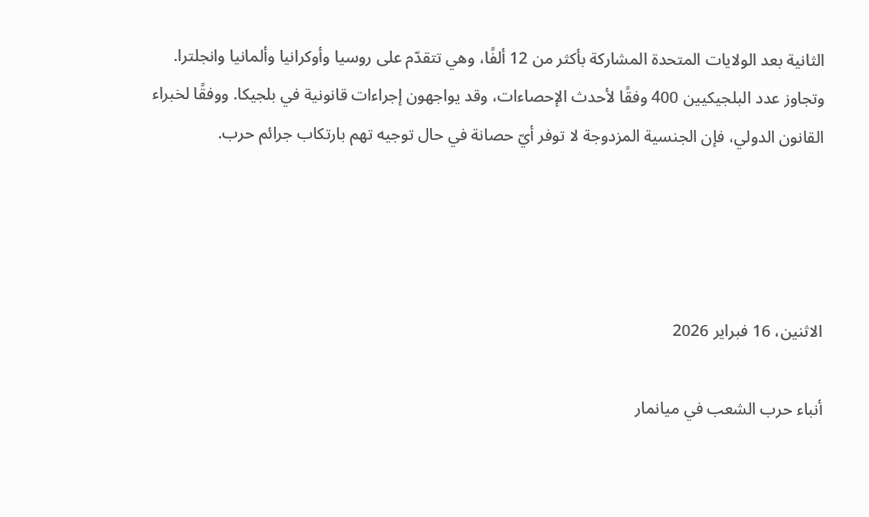الثانية بعد الولايات المتحدة المشاركة بأكثر من 12 ألفًا، وهي تتقدّم على روسيا وأوكرانيا وألمانيا وانجلترا. وتجاوز عدد البلجيكيين 400 وفقًا لأحدث الإحصاءات، وقد يواجهون إجراءات قانونية في بلجيكا. ووفقًا لخبراء القانون الدولي، فإن الجنسية المزدوجة لا توفر أيّ حصانة في حال توجيه تهم بارتكاب جرائم حرب.




الاثنين، 16 فبراير 2026

أنباء حرب الشعب في ميانمار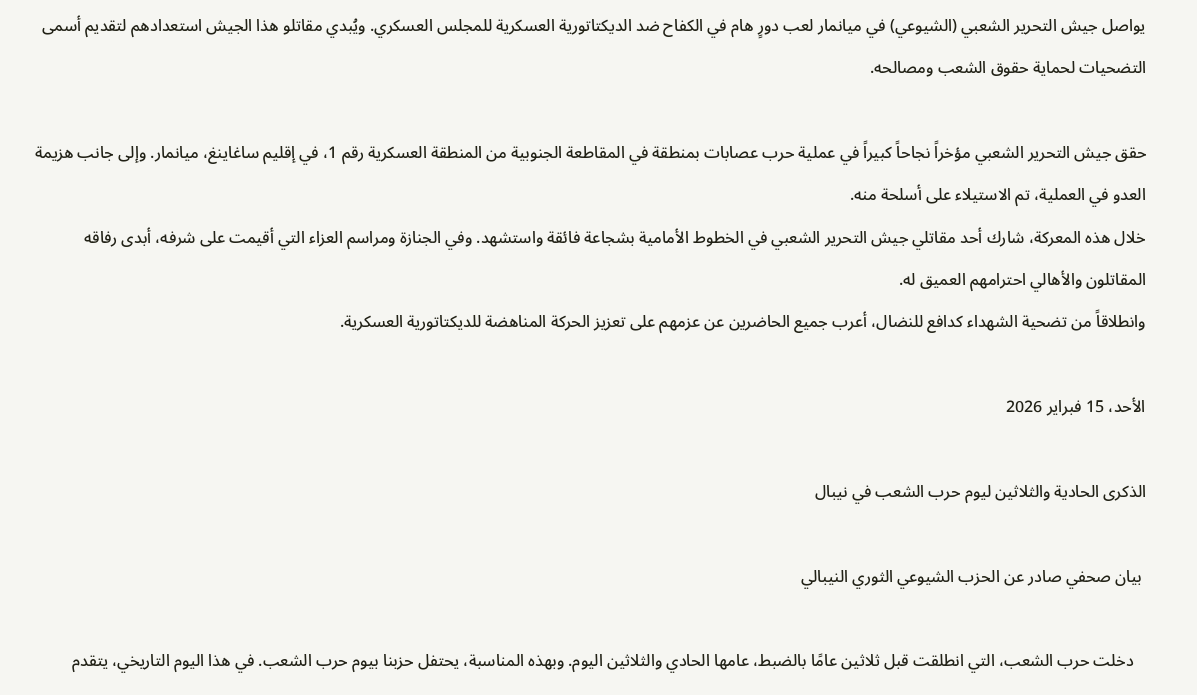يواصل جيش التحرير الشعبي (الشيوعي) في ميانمار لعب دورٍ هام في الكفاح ضد الديكتاتورية العسكرية للمجلس العسكري. ويُبدي مقاتلو هذا الجيش استعدادهم لتقديم أسمى التضحيات لحماية حقوق الشعب ومصالحه.

حقق جيش التحرير الشعبي مؤخراً نجاحاً كبيراً في عملية حرب عصابات بمنطقة في المقاطعة الجنوبية من المنطقة العسكرية رقم 1، في إقليم ساغاينغ، ميانمار. وإلى جانب هزيمة العدو في العملية، تم الاستيلاء على أسلحة منه.
خلال هذه المعركة، شارك أحد مقاتلي جيش التحرير الشعبي في الخطوط الأمامية بشجاعة فائقة واستشهد. وفي الجنازة ومراسم العزاء التي أقيمت على شرفه، أبدى رفاقه المقاتلون والأهالي احترامهم العميق له.
وانطلاقاً من تضحية الشهداء كدافع للنضال، أعرب جميع الحاضرين عن عزمهم على تعزيز الحركة المناهضة للديكتاتورية العسكرية.

الأحد، 15 فبراير 2026

الذكرى الحادية والثلاثين ليوم حرب الشعب في نيبال

 بيان صحفي صادر عن الحزب الشيوعي الثوري النيبالي

   دخلت حرب الشعب، التي انطلقت قبل ثلاثين عامًا بالضبط، عامها الحادي والثلاثين اليوم. وبهذه المناسبة، يحتفل حزبنا بيوم حرب الشعب. في هذا اليوم التاريخي، يتقدم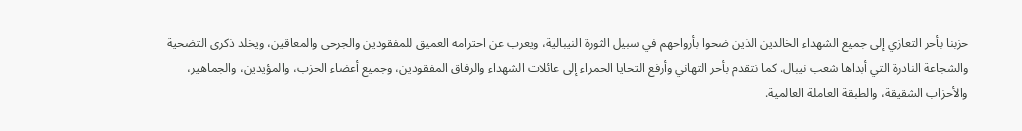حزبنا بأحر التعازي إلى جميع الشهداء الخالدين الذين ضحوا بأرواحهم في سبيل الثورة النيبالية، ويعرب عن احترامه العميق للمفقودين والجرحى والمعاقين، ويخلد ذكرى التضحية والشجاعة النادرة التي أبداها شعب نيبال. كما نتقدم بأحر التهاني وأرفع التحايا الحمراء إلى عائلات الشهداء والرفاق المفقودين، وجميع أعضاء الحزب، والمؤيدين، والجماهير، والأحزاب الشقيقة، والطبقة العاملة العالمية.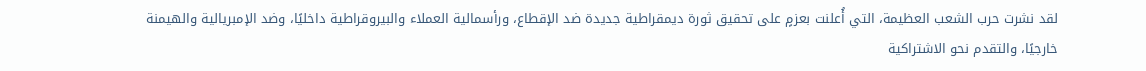لقد نشرت حرب الشعب العظيمة، التي أُعلنت بعزمٍ على تحقيق ثورة ديمقراطية جديدة ضد الإقطاع، ورأسمالية العملاء والبيروقراطية داخليًا، وضد الإمبريالية والهيمنة خارجيًا، والتقدم نحو الاشتراكية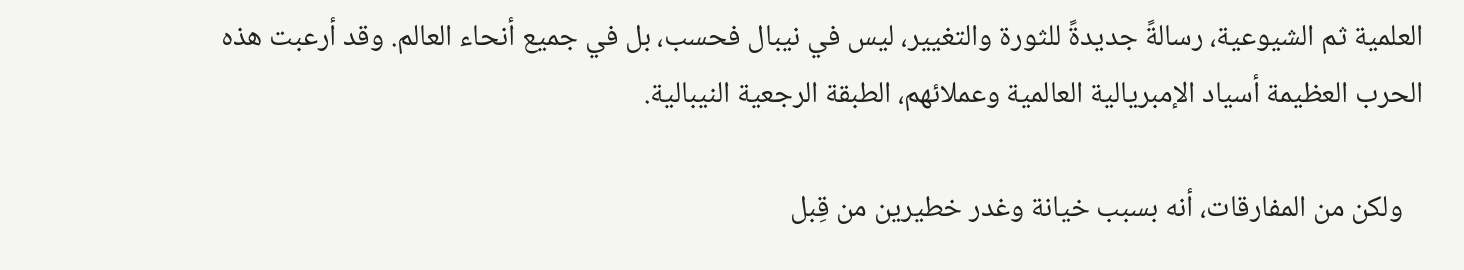العلمية ثم الشيوعية، رسالةً جديدةً للثورة والتغيير، ليس في نيبال فحسب، بل في جميع أنحاء العالم. وقد أرعبت هذه الحرب العظيمة أسياد الإمبريالية العالمية وعملائهم، الطبقة الرجعية النيبالية.

   ولكن من المفارقات، أنه بسبب خيانة وغدر خطيرين من قِبل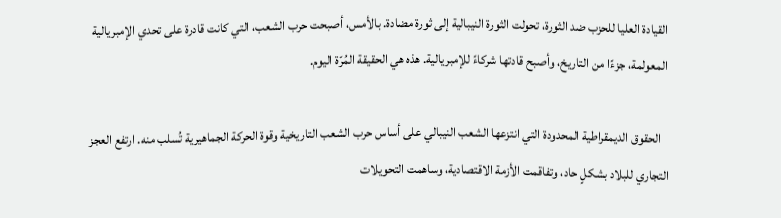القيادة العليا للحزب ضد الثورة، تحولت الثورة النيبالية إلى ثورة مضادة. بالأمس، أصبحت حرب الشعب، التي كانت قادرة على تحدي الإمبريالية المعولمة، جزءًا من التاريخ، وأصبح قادتها شركاءً للإمبريالية. هذه هي الحقيقة المُرّة اليوم.

   الحقوق الديمقراطية المحدودة التي انتزعها الشعب النيبالي على أساس حرب الشعب التاريخية وقوة الحركة الجماهيرية تُسلب منه. ارتفع العجز التجاري للبلاد بشكلٍ حاد، وتفاقمت الأزمة الاقتصادية، وساهمت التحويلات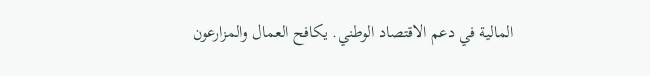المالية في دعم الاقتصاد الوطني. يكافح العمال والمزارعون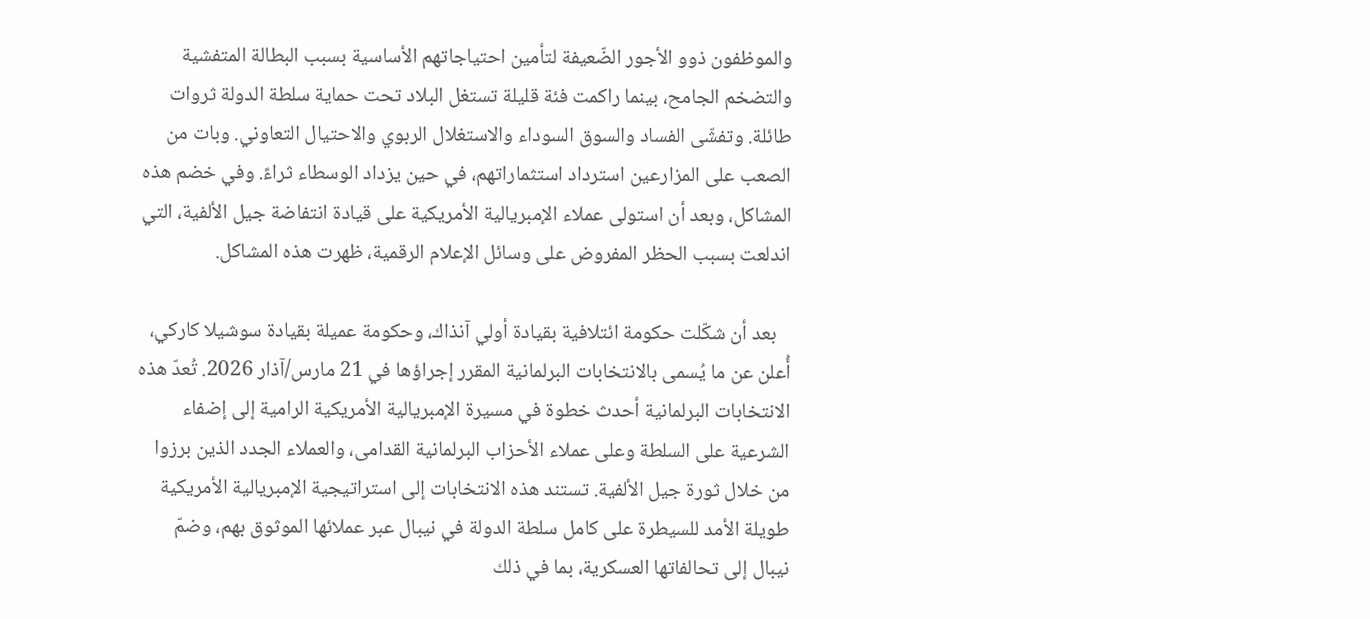والموظفون ذوو الأجور الضّعيفة لتأمين احتياجاتهم الأساسية بسبب البطالة المتفشية والتضخم الجامح، بينما راكمت فئة قليلة تستغل البلاد تحت حماية سلطة الدولة ثروات طائلة. وتفشّى الفساد والسوق السوداء والاستغلال الربوي والاحتيال التعاوني. وبات من الصعب على المزارعين استرداد استثماراتهم، في حين يزداد الوسطاء ثراءً. وفي خضم هذه المشاكل، وبعد أن استولى عملاء الإمبريالية الأمريكية على قيادة انتفاضة جيل الألفية، التي اندلعت بسبب الحظر المفروض على وسائل الإعلام الرقمية، ظهرت هذه المشاكل.

   بعد أن شكّلت حكومة ائتلافية بقيادة أولي آنذاك، وحكومة عميلة بقيادة سوشيلا كاركي، أُعلن عن ما يُسمى بالانتخابات البرلمانية المقرر إجراؤها في 21 مارس/آذار 2026. تُعدّ هذه الانتخابات البرلمانية أحدث خطوة في مسيرة الإمبريالية الأمريكية الرامية إلى إضفاء الشرعية على السلطة وعلى عملاء الأحزاب البرلمانية القدامى، والعملاء الجدد الذين برزوا من خلال ثورة جيل الألفية. تستند هذه الانتخابات إلى استراتيجية الإمبريالية الأمريكية طويلة الأمد للسيطرة على كامل سلطة الدولة في نيبال عبر عملائها الموثوق بهم، وضمّ نيبال إلى تحالفاتها العسكرية، بما في ذلك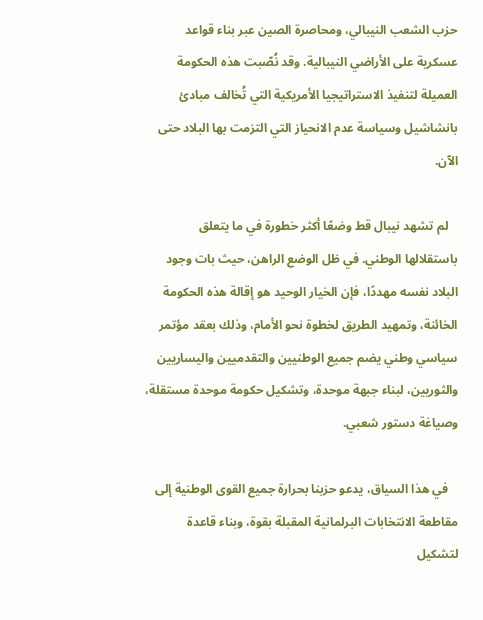حزب الشعب النيبالي، ومحاصرة الصين عبر بناء قواعد عسكرية على الأراضي النيبالية. وقد نُصّبت هذه الحكومة العميلة لتنفيذ الاستراتيجيا الأمريكية التي تُخالف مبادئ بانشاشيل وسياسة عدم الانحياز التي التزمت بها البلاد حتى الآن.

   لم تشهد نيبال قط وضعًا أكثر خطورة في ما يتعلق باستقلالها الوطني. في ظل الوضع الراهن، حيث بات وجود البلاد نفسه مهددًا، فإن الخيار الوحيد هو إقالة هذه الحكومة الخائنة، وتمهيد الطريق لخطوة نحو الأمام، وذلك بعقد مؤتمر سياسي وطني يضم جميع الوطنيين والتقدميين واليساريين والثوريين، لبناء جبهة موحدة، وتشكيل حكومة موحدة مستقلة، وصياغة دستور شعبي.

   في هذا السياق، يدعو حزبنا بحرارة جميع القوى الوطنية إلى مقاطعة الانتخابات البرلمانية المقبلة بقوة، وبناء قاعدة لتشكيل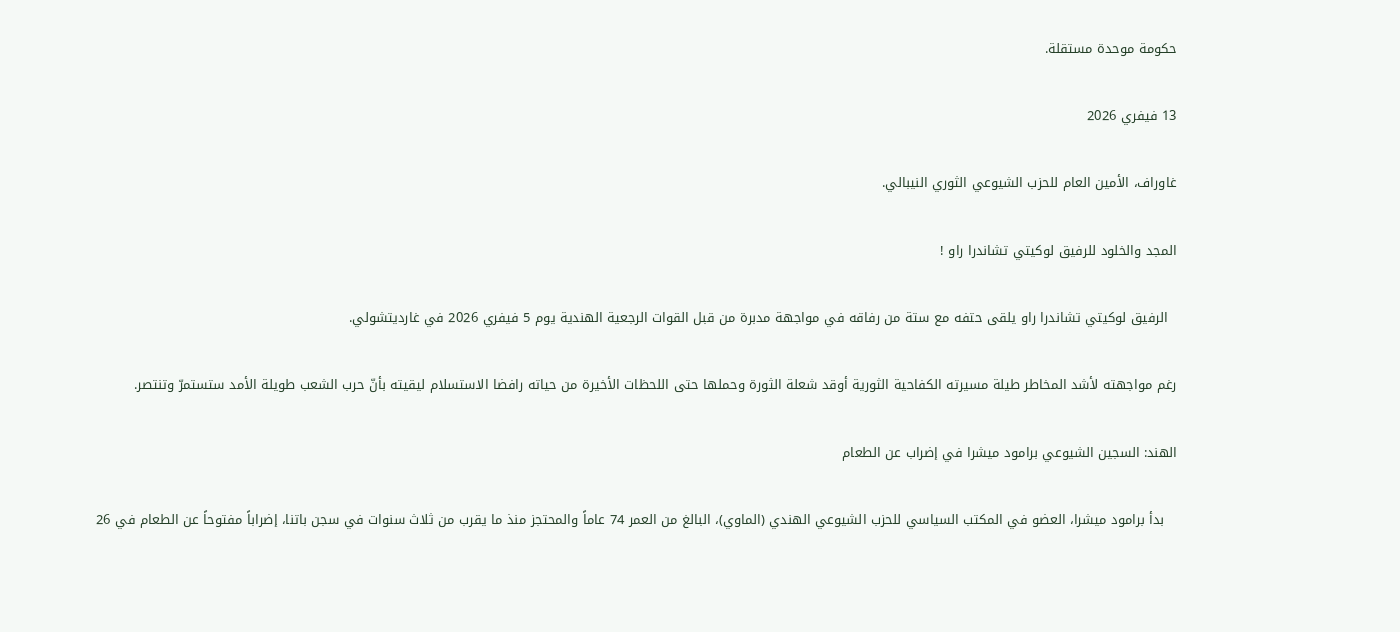حكومة موحدة مستقلة.

13 فيفري 2026

غاوراف، الأمين العام للحزب الشيوعي الثوري النيبالي.

المجد والخلود للرفيق لوكيتي تشاندرا راو !

  الرفيق لوكيتي تشاندرا راو يلقى حتفه مع ستة من رفاقه في مواجهة مدبرة من قبل القوات الرجعية الهندية يوم 5 فيفري 2026 في غارديتشولي.

رغم مواجهته لأشد المخاطر طيلة مسيرته الكفاحية الثورية أوقد شعلة الثورة وحملها حتى اللحظات الأخيرة من حياته رافضا الاستسلام ليقيته بأنّ حرب الشعب طويلة الأمد ستستمرّ وتنتصر.

الهند: السجين الشيوعي برامود ميشرا في إضراب عن الطعام

   بدأ برامود ميشرا، العضو في المكتب السياسي للحزب الشيوعي الهندي (الماوي)، البالغ من العمر 74 عاماً والمحتجز منذ ما يقرب من ثلاث سنوات في سجن باتنا، إضراباً مفتوحاً عن الطعام في 26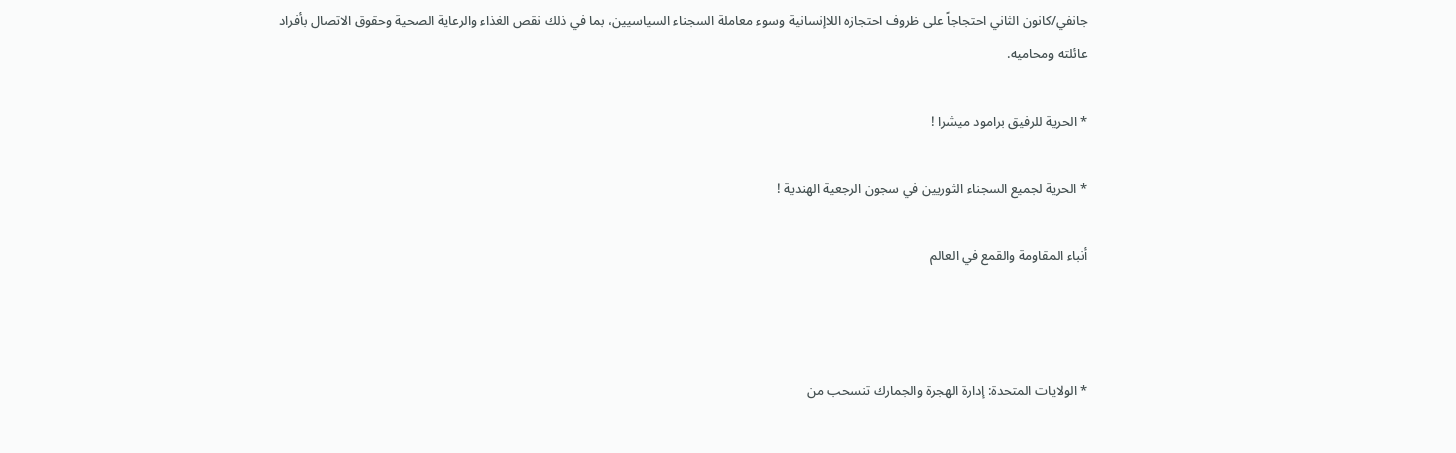جانفي/كانون الثاني احتجاجاً على ظروف احتجازه اللاإنسانية وسوء معاملة السجناء السياسيين، بما في ذلك نقص الغذاء والرعاية الصحية وحقوق الاتصال بأفراد عائلته ومحاميه.

* الحرية للرفيق برامود ميشرا !

* الحرية لجميع السجناء الثوريين في سجون الرجعية الهندية !

أنباء المقاومة والقمع في العالم



* الولايات المتحدة: إدارة الهجرة والجمارك تنسحب من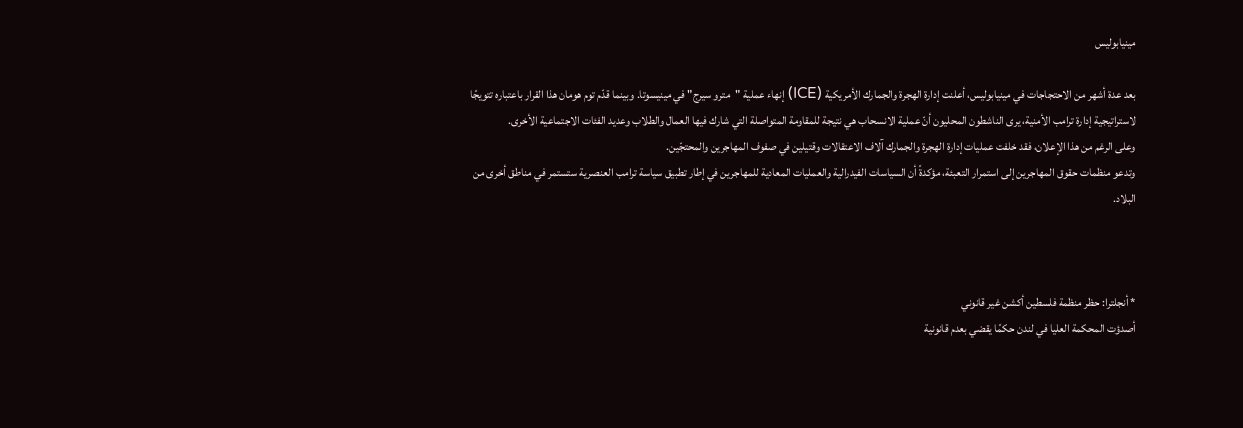مينيابوليس

بعد عدة أشهر من الاحتجاجات في مينيابوليس، أعلنت إدارة الهجرة والجمارك الأمريكية (ICE) إنهاء عملية "مترو سيرج" في مينيسوتا. وبينما قدّم توم هومان هذا القرار باعتباره تتويجًا لاستراتيجية إدارة ترامب الأمنية، يرى الناشطون المحليون أنّ عملية الانسحاب هي نتيجة للمقاومة المتواصلة التي شارك فيها العمال والطلاب وعديد الفئات الاجتماعية الأخرى.
وعلى الرغم من هذا الإعلان، فقد خلفت عمليات إدارة الهجرة والجمارك آلاف الاعتقالات وقتيلين في صفوف المهاجرين والمحتجّين.
وتدعو منظمات حقوق المهاجرين إلى استمرار التعبئة، مؤكدةً أن السياسات الفيدرالية والعمليات المعادية للمهاجرين في إطار تطبيق سياسة ترامب العنصرية ستستمر في مناطق أخرى من البلاد.



* أنجلترا: حظر منظمة فلسطين أكشن غير قانوني
أصدؤت المحكمة العليا في لندن حكمًا يقضي بعدم قانونية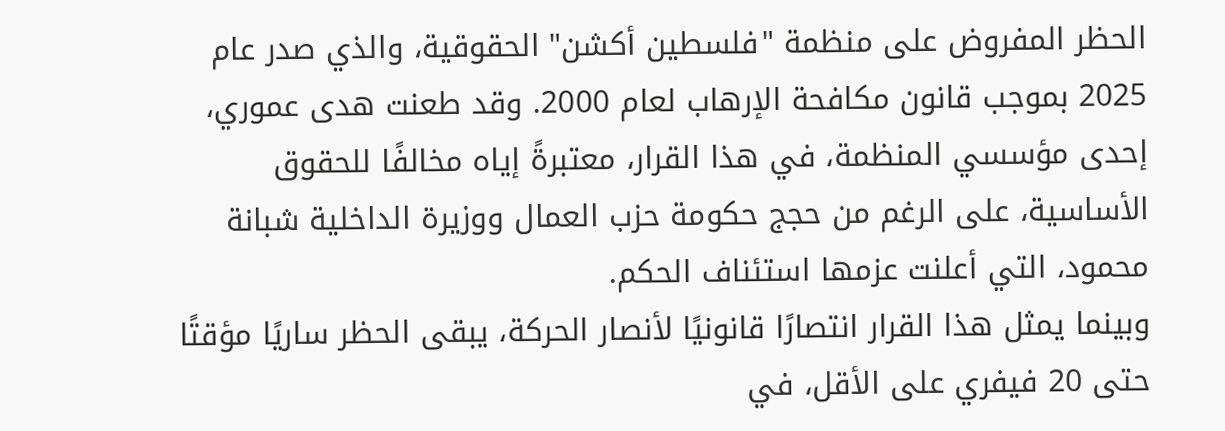الحظر المفروض على منظمة "فلسطين أكشن" الحقوقية، والذي صدر عام 2025 بموجب قانون مكافحة الإرهاب لعام 2000. وقد طعنت هدى عموري، إحدى مؤسسي المنظمة، في هذا القرار، معتبرةً إياه مخالفًا للحقوق الأساسية، على الرغم من حجج حكومة حزب العمال ووزيرة الداخلية شبانة محمود، التي أعلنت عزمها استئناف الحكم.
وبينما يمثل هذا القرار انتصارًا قانونيًا لأنصار الحركة، يبقى الحظر ساريًا مؤقتًا حتى 20 فيفري على الأقل، في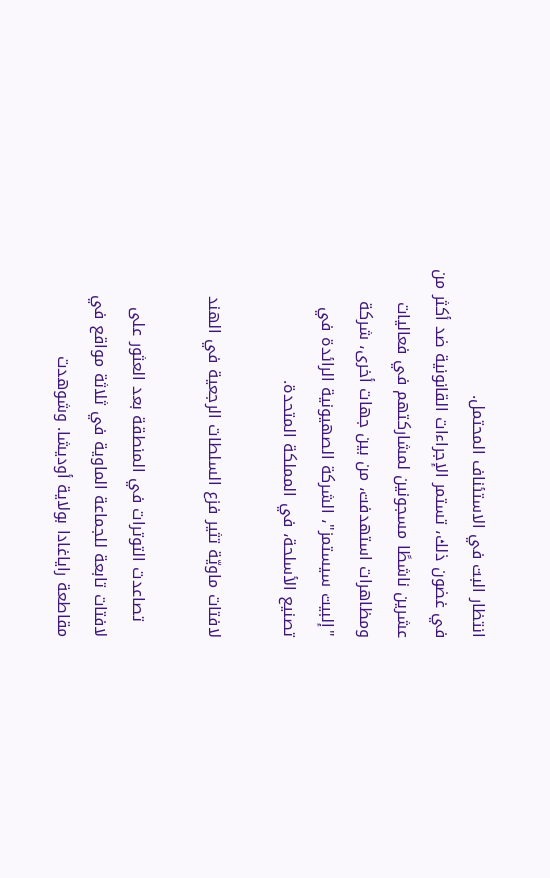انتظار البت في الاستئناف المحتمل.
في غضون ذلك، تستمر الإجراءات القانونية ضد أكثر من عشرين ناشطًا مسجونين لمشاركتهم في فعاليات ومظاهرات استهدفت، من بين جهات أخرى، شركة "إلبيت سيستمز"، الشركة الصهيونية الرائدة في تصنيع الأسلحة، في المملكة المتحدة.

لافتات ماويّة تثير فزع السلطات الرجعية في الهند

   تصاعدت التوترات في المنطقة بعد العثور على لافتات تابعة للجماعة الماوية في ثلاثة مواقع في مقاطعة راياغادا بولاية أوديشا. وشوهدت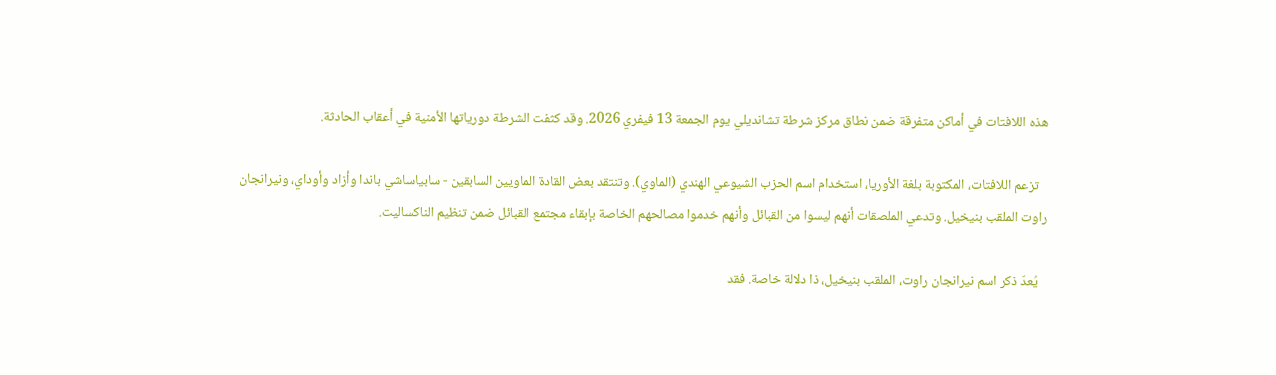هذه اللافتات في أماكن متفرقة ضمن نطاق مركز شرطة تشانديلي يوم الجمعة 13 فيفري 2026. وقد كثفت الشرطة دورياتها الأمنية في أعقاب الحادثة.

   تزعم اللافتات، المكتوبة بلغة الأوريا، استخدام اسم الحزب الشيوعي الهندي (الماوي). وتنتقد بعض القادة الماويين السابقين - سابياساشي باندا وأزاد وأوداي، ونيرانجان راوت الملقب بنيخيل. وتدعي الملصقات أنهم ليسوا من القبائل وأنهم خدموا مصالحهم الخاصة بإبقاء مجتمع القبائل ضمن تنظيم الناكساليت.

   يُعدّ ذكر اسم نيرانجان راوت، الملقب بنيخيل، ذا دلالة خاصة. فقد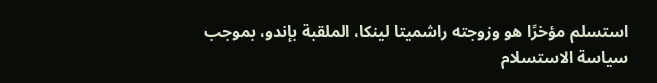استسلم مؤخرًا هو وزوجته راشميتا لينكا، الملقبة بإندو، بموجب سياسة الاستسلام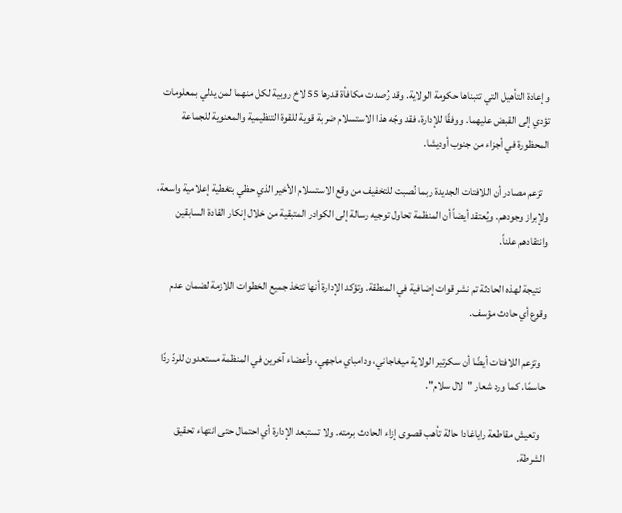وإعادة التأهيل التي تتبناها حكومة الولاية. وقد رُصدت مكافأة قدرها 55 لاخ روبية لكل منهما لمن يدلي بمعلومات تؤدي إلى القبض عليهما. ووفقًا للإدارة، فقد وجّه هذا الاستسلام ضربة قوية للقوة التنظيمية والمعنوية للجماعة المحظورة في أجزاء من جنوب أوديشا.

   تزعم مصادر أن اللافتات الجديدة ربما نُصبت للتخفيف من وقع الاستسلام الأخير الذي حظي بتغطية إعلامية واسعة، ولإبراز وجودهم. ويُعتقد أيضاً أن المنظمة تحاول توجيه رسالة إلى الكوادر المتبقية من خلال إنكار القادة السابقين وانتقادهم علناً.

   نتيجة لهذه الحادثة تم نشر قوات إضافية في المنطقة. وتؤكد الإدارة أنها تتخذ جميع الخطوات اللازمة لضمان عدم وقوع أي حادث مؤسف.

   وتزعم اللافتات أيضًا أن سكرتير الولاية ميغاجاني، ودامباي ماجهي، وأعضاء آخرين في المنظمة مستعدون للردّ ردًا حاسمًا. كما ورد شعار "لال سلام".

   وتعيش مقاطعة راياغادا حالة تأهب قصوى إزاء الحادث برمته. ولا تستبعد الإدارة أي احتمال حتى انتهاء تحقيق الشرطة.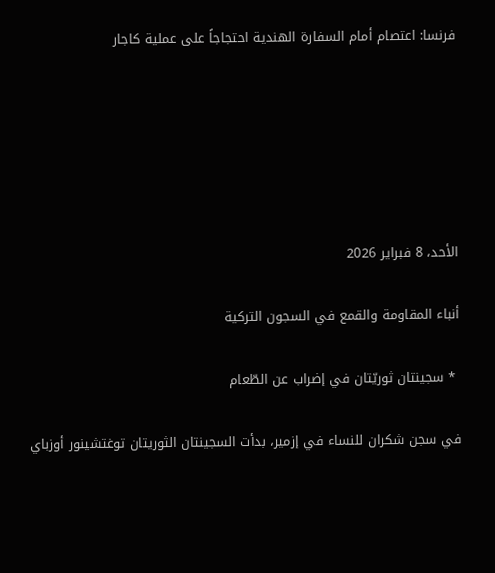فرنسا: اعتصام أمام السفارة الهندية احتجاجاً على عملية كاجار






الأحد، 8 فبراير 2026

أنباء المقاومة والقمع في السجون التركية

 * سجينتان ثوريّتان في إضراب عن الطّعام

في سجن شكران للنساء في إزمير، بدأت السجينتان الثوريتان توغتشينور أوزباي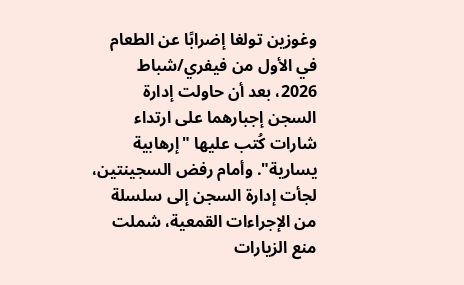وغوزين تولغا إضرابًا عن الطعام في الأول من فيفري/شباط 2026، بعد أن حاولت إدارة السجن إجبارهما على ارتداء شارات كُتب عليها "إرهابية يسارية". وأمام رفض السجينتين، لجأت إدارة السجن إلى سلسلة من الإجراءات القمعية، شملت منع الزيارات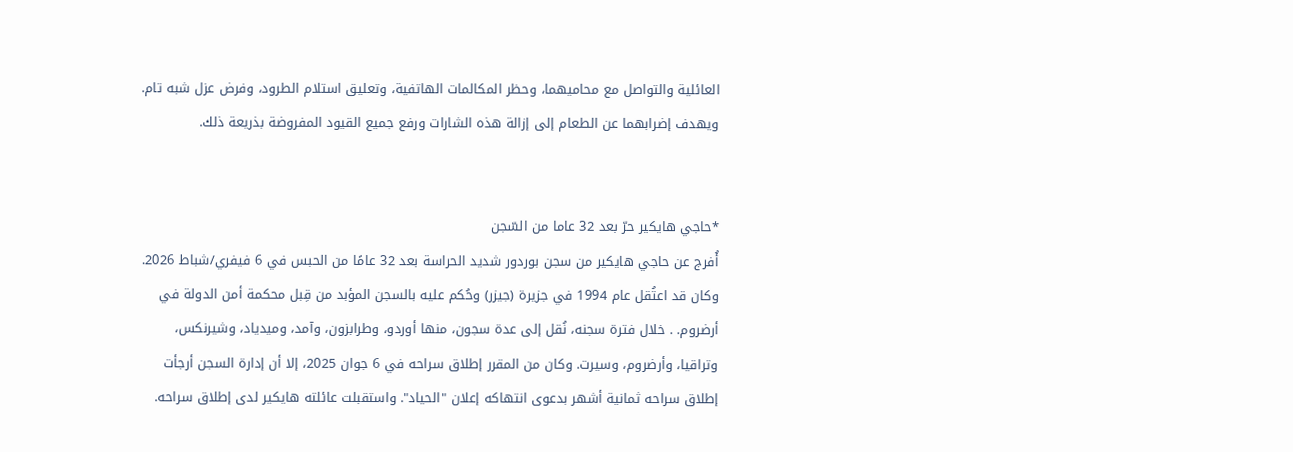العائلية والتواصل مع محاميهما، وحظر المكالمات الهاتفية، وتعليق استلام الطرود، وفرض عزل شبه تام. ويهدف إضرابهما عن الطعام إلى إزالة هذه الشارات ورفع جميع القيود المفروضة بذريعة ذلك.


*حاجي هايكير حرّ بعد 32 عاما من السّجن
أُفرج عن حاجي هايكير من سجن بوردور شديد الحراسة بعد 32 عامًا من الحبس في 6 فيفري/شباط 2026. وكان قد اعتُقل عام 1994 في جزيرة (جيزر) وحُكم عليه بالسجن المؤبد من قِبل محكمة أمن الدولة في أرضروم. . خلال فترة سجنه، نُقل إلى عدة سجون، منها أوردو، وطرابزون، وآمد، وميدياد، وشيرنكس، وتراقيا، وأرضروم، وسيرت. وكان من المقرر إطلاق سراحه في 6 جوان 2025، إلا أن إدارة السجن أرجأت إطلاق سراحه ثمانية أشهر بدعوى انتهاكه إعلان "الحياد". واستقبلت عائلته هايكير لدى إطلاق سراحه.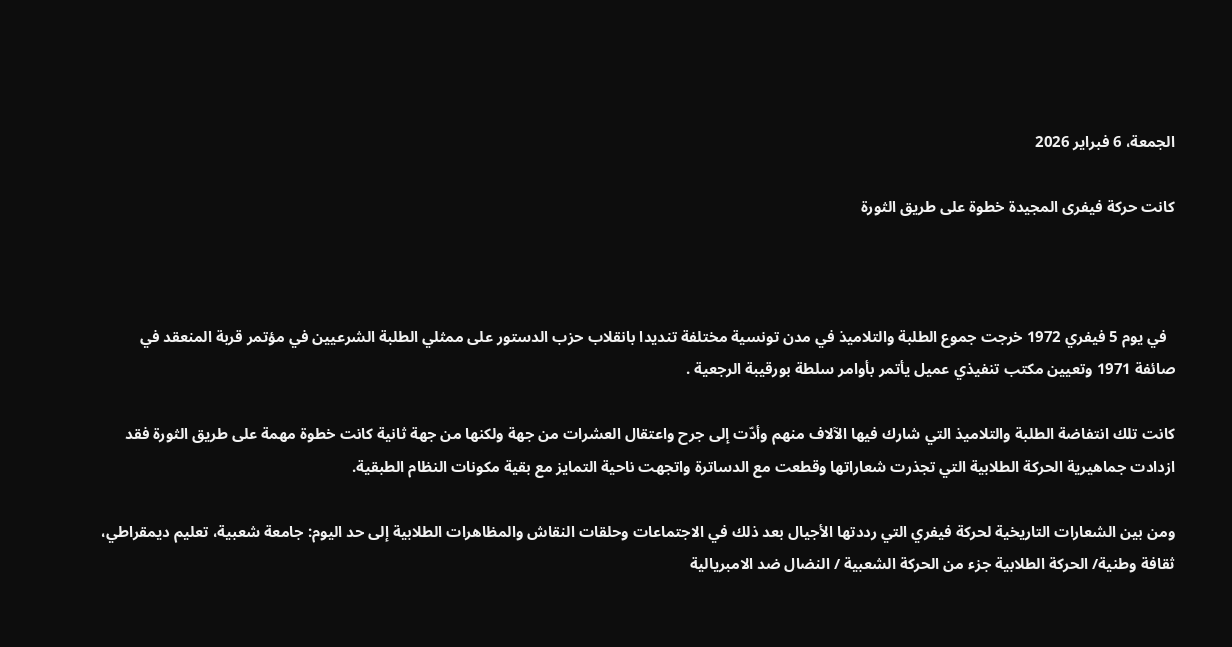الجمعة، 6 فبراير 2026

كانت حركة فيفرى المجيدة خطوة على طريق الثورة



  في يوم 5 فيفري 1972 خرجت جموع الطلبة والتلاميذ في مدن تونسية مختلفة تنديدا بانقلاب حزب الدستور على ممثلي الطلبة الشرعيين في مؤتمر قربة المنعقد في صائفة 1971 وتعيين مكتب تنفيذي عميل يأتمر بأوامر سلطة بورقيبة الرجعية .

كانت تلك انتفاضة الطلبة والتلاميذ التي شارك فيها الآلاف منهم وأدّت إلى جرح واعتقال العشرات من جهة ولكنها من جهة ثانية كانت خطوة مهمة على طريق الثورة فقد ازدادت جماهيرية الحركة الطلابية التي تجذرت شعاراتها وقطعت مع الدساترة واتجهت ناحية التمايز مع بقية مكونات النظام الطبقية.

ومن بين الشعارات التاريخية لحركة فيفري التي رددتها الأجيال بعد ذلك في الاجتماعات وحلقات النقاش والمظاهرات الطلابية إلى حد اليوم: جامعة شعبية، تعليم ديمقراطي، ثقافة وطنية/ الحركة الطلابية جزء من الحركة الشعبية / النضال ضد الامبريالية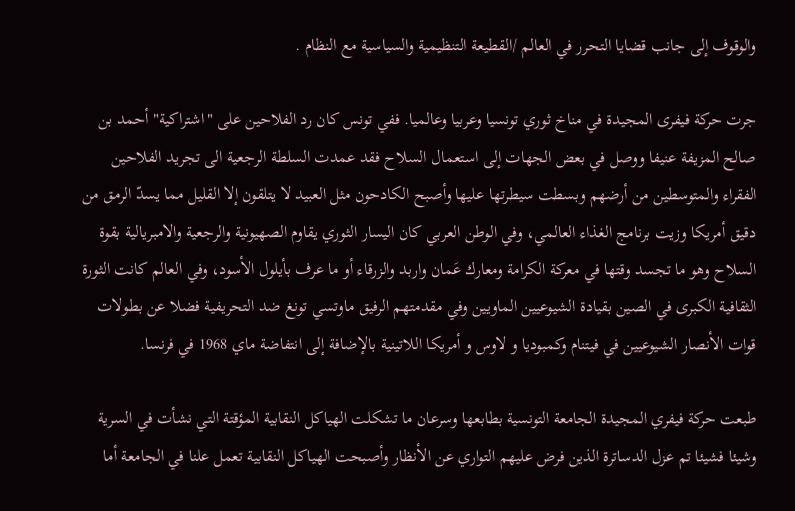والوقوف إلى جانب قضايا التحرر في العالم /القطيعة التنظيمية والسياسية مع النظام .

جرت حركة فيفرى المجيدة في مناخ ثوري تونسيا وعربيا وعالميا. ففي تونس كان رد الفلاحين على "اشتراكية" أحمد بن صالح المزيفة عنيفا ووصل في بعض الجهات إلى استعمال السلاح فقد عمدت السلطة الرجعية الى تجريد الفلاحين الفقراء والمتوسطين من أرضهم وبسطت سيطرتها عليها وأصبح الكادحون مثل العبيد لا يتلقون إلا القليل مما يسدّ الرمق من دقيق أمريكا وزيت برنامج الغذاء العالمي، وفي الوطن العربي كان اليسار الثوري يقاوم الصهيونية والرجعية والامبريالية بقوة السلاح وهو ما تجسد وقتها في معركة الكرامة ومعارك عَمان واربد والزرقاء أو ما عرف بأيلول الأسود، وفي العالم كانت الثورة الثقافية الكبرى في الصين بقيادة الشيوعيين الماويين وفي مقدمتهم الرفيق ماوتسي تونغ ضد التحريفية فضلا عن بطولات قوات الأنصار الشيوعيين في فيتنام وكمبوديا و لاوس و أمريكا اللاتينية بالإضافة إلى انتفاضة ماي 1968 في فرنسا.

طبعت حركة فيفري المجيدة الجامعة التونسية بطابعها وسرعان ما تشكلت الهياكل النقابية المؤقتة التي نشأت في السرية وشيئا فشيئا تم عزل الدساترة الذين فرض عليهم التواري عن الأنظار وأصبحت الهياكل النقابية تعمل علنا في الجامعة أما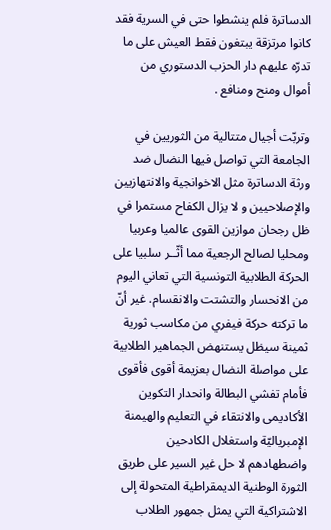الدساترة فلم ينشطوا حتى في السرية فقد كانوا مرتزقة يبتغون فقط العيش على ما تدرّه عليهم دار الحزب الدستوري من أموال ومنح ومنافع .

وتربّت أجيال متتالية من الثوريين في الجامعة التي تواصل فيها النضال ضد ورثة الدساترة مثل الاخوانجية والانتهازيين والإصلاحيين و لا يزال الكفاح مستمرا في ظل رجحان موازين القوى عالميا وعربيا ومحليا لصالح الرجعية مما أثّــر سلبيا على الحركة الطلابية التونسية التي تعاني اليوم من الانحسار والتشتت والانقسام. غير أنّ ما تركته حركة فيفري من مكاسب ثورية ثمينة سيظل يستنهض الجماهير الطلابية على مواصلة النضال بعزيمة أقوى فأقوى فأمام تفشي البطالة وانحدار التكوين الأكاديمى والانتقاء في التعليم والهيمنة الإمبرياليّة واستغلال الكادحين واضطهادهم لا حل غير السير على طريق الثورة الوطنية الديمقراطية المتحولة إلى الاشتراكية التي يمثل جمهور الطلاب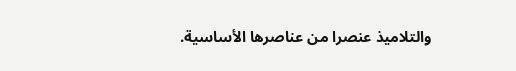والتلاميذ عنصرا من عناصرها الأساسية.